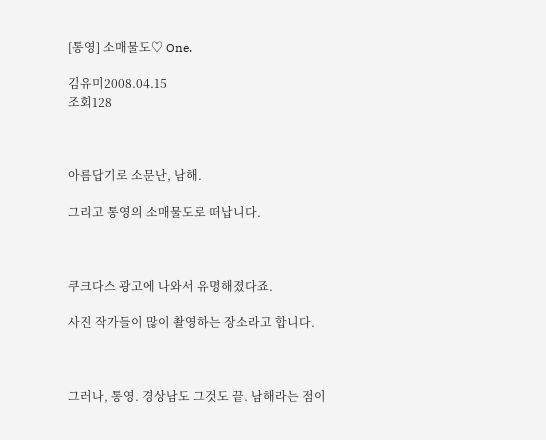[통영] 소매물도♡ One.

김유미2008.04.15
조회128



아름답기로 소문난, 남해.

그리고 통영의 소매물도로 떠납니다.



쿠크다스 광고에 나와서 유명해졌다죠.

사진 작가들이 많이 촬영하는 장소라고 합니다.



그러나, 통영. 경상남도 그것도 끝. 남해라는 점이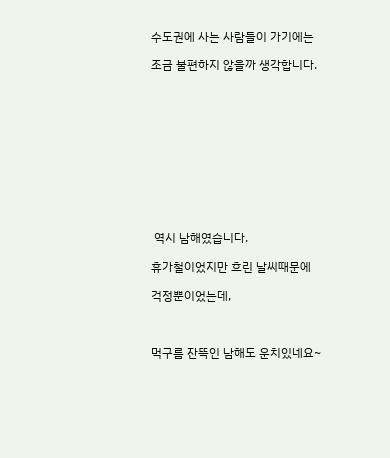수도권에 사는 사람들이 가기에는

조금 불편하지 않을까 생각합니다.











 역시 남해였습니다.

휴가철이었지만 흐린 날씨때문에

걱정뿐이었는데,



먹구름 잔뜩인 남해도 운치있네요~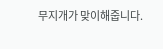무지개가 맞이해줍니다.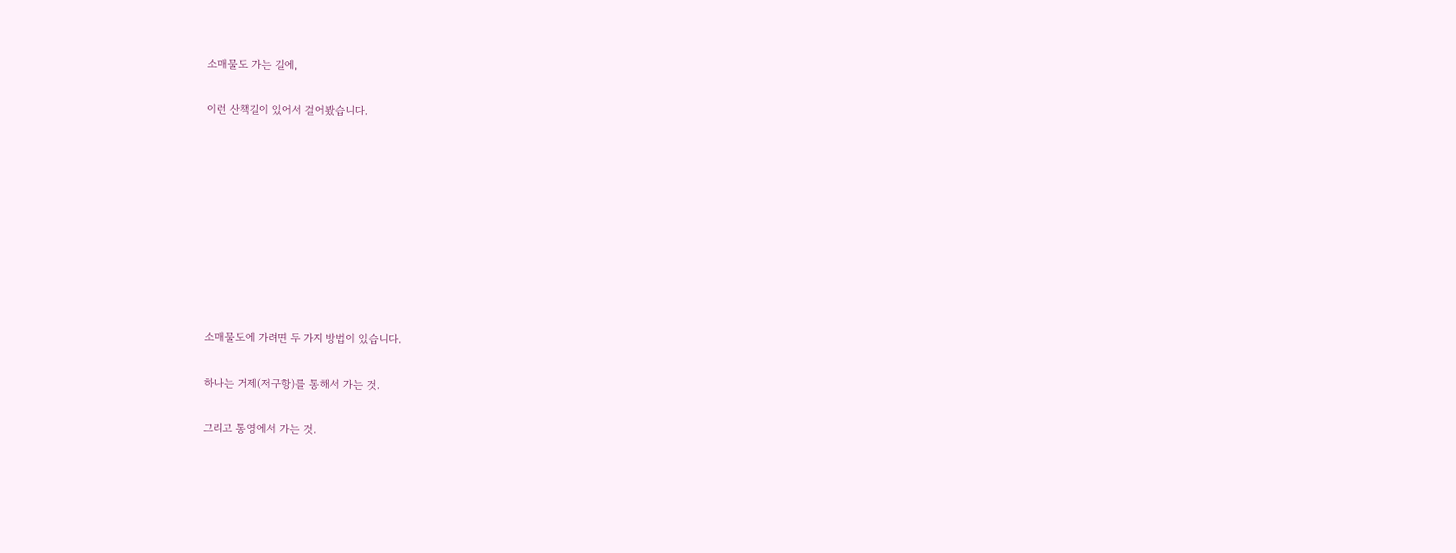소매물도 가는 길에,

이런 산책길이 있어서 걸어봤습니다.









소매물도에 가려면 두 가지 방법이 있습니다.

하나는 거제(저구항)를 통해서 가는 것.

그리고 통영에서 가는 것.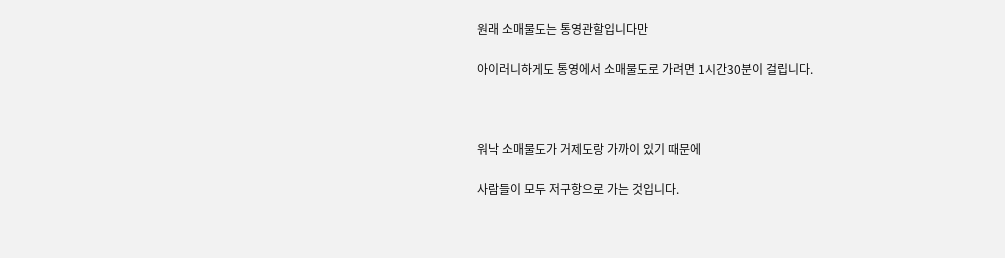원래 소매물도는 통영관할입니다만

아이러니하게도 통영에서 소매물도로 가려면 1시간30분이 걸립니다.



워낙 소매물도가 거제도랑 가까이 있기 때문에

사람들이 모두 저구항으로 가는 것입니다.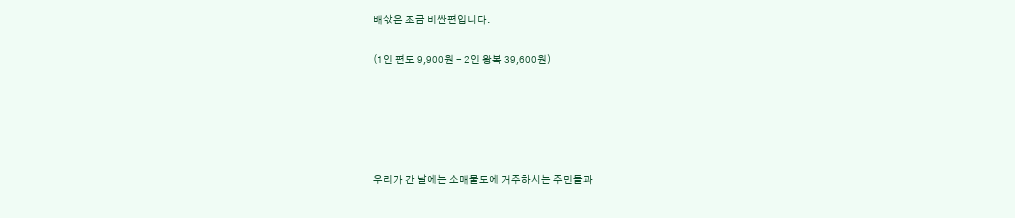배삯은 조금 비싼편입니다.

(1인 편도 9,900원 - 2인 왕복 39,600원)





우리가 간 날에는 소매물도에 거주하시는 주민들과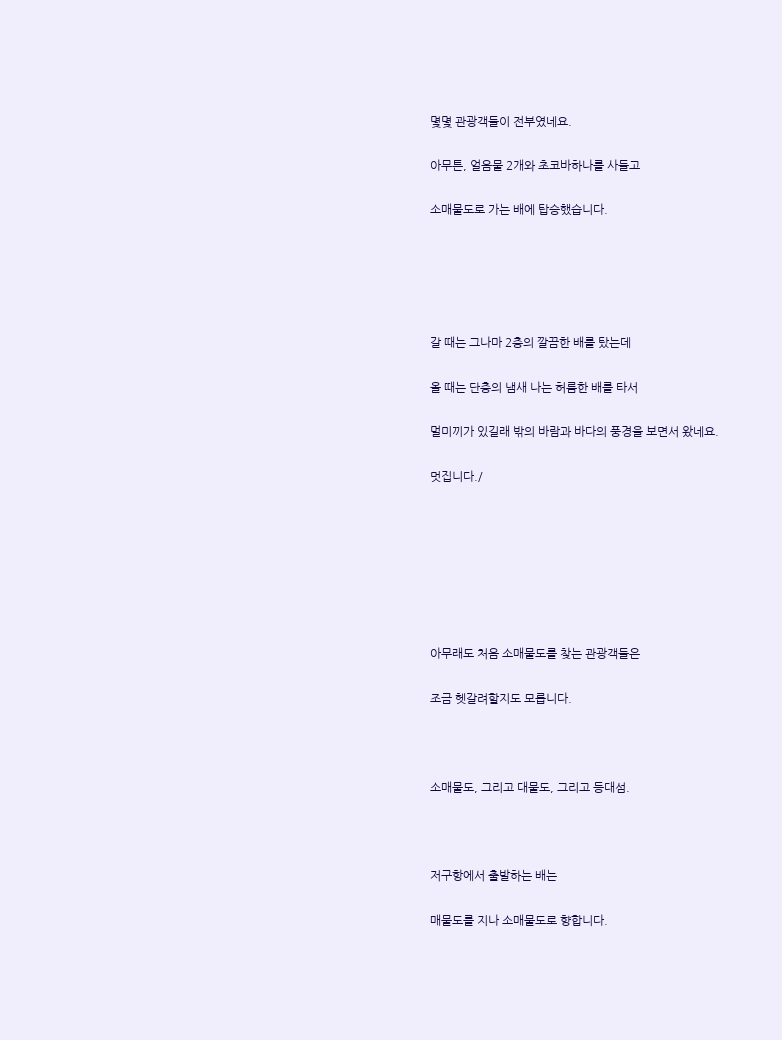몇몇 관광객들이 전부였네요.

아무튼, 얼음물 2개와 초코바하나를 사들고

소매물도로 가는 배에 탑승했습니다.





갈 때는 그나마 2층의 깔끔한 배를 탔는데

올 때는 단층의 냄새 나는 허름한 배를 타서

멀미끼가 있길래 밖의 바람과 바다의 풍경을 보면서 왔네요.

멋집니다./







아무래도 처음 소매물도를 찾는 관광객들은

조금 헷갈려할지도 모릅니다.



소매물도, 그리고 대물도, 그리고 등대섬.



저구항에서 출발하는 배는

매물도를 지나 소매물도로 향합니다.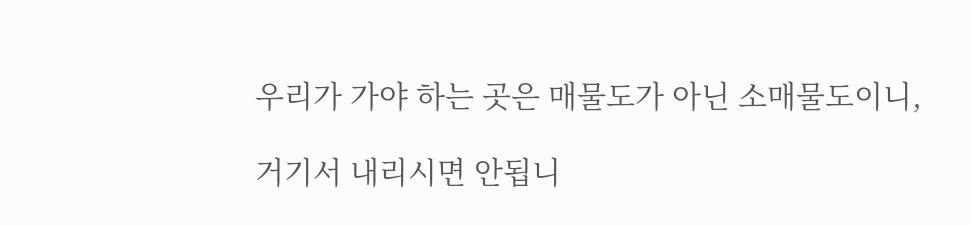우리가 가야 하는 곳은 매물도가 아닌 소매물도이니,

거기서 내리시면 안됩니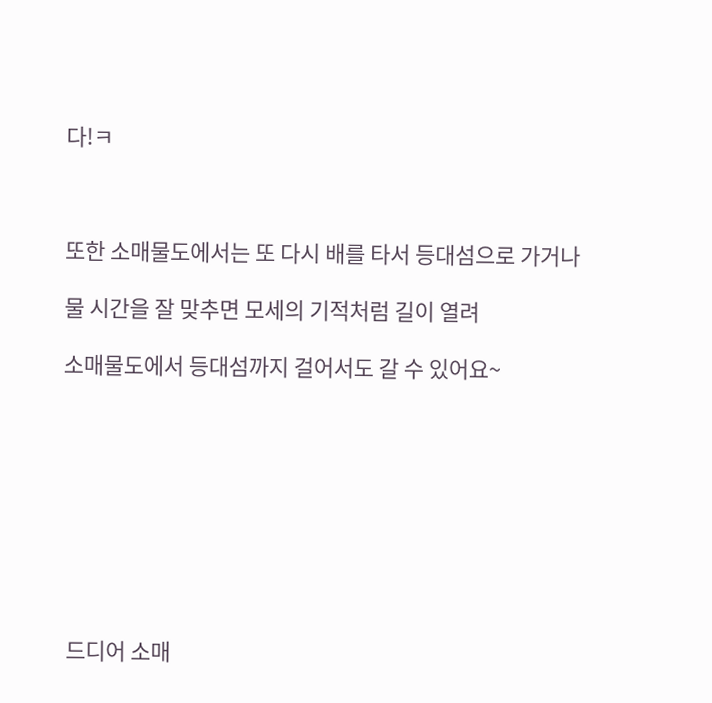다!ㅋ



또한 소매물도에서는 또 다시 배를 타서 등대섬으로 가거나

물 시간을 잘 맞추면 모세의 기적처럼 길이 열려

소매물도에서 등대섬까지 걸어서도 갈 수 있어요~









 드디어 소매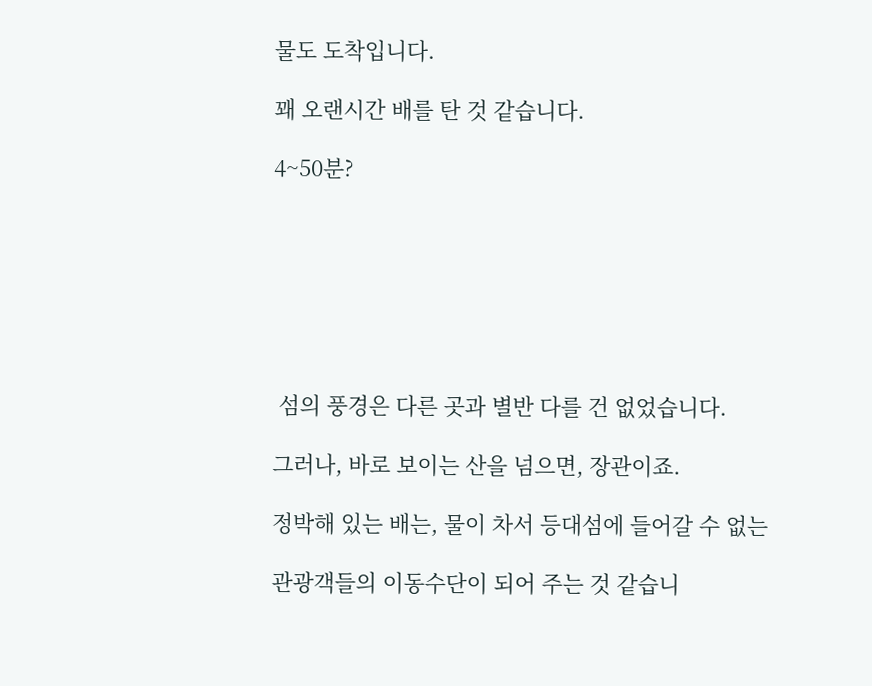물도 도착입니다.

꽤 오랜시간 배를 탄 것 같습니다.

4~50분?







 섬의 풍경은 다른 곳과 별반 다를 건 없었습니다.

그러나, 바로 보이는 산을 넘으면, 장관이죠.

정박해 있는 배는, 물이 차서 등대섬에 들어갈 수 없는

관광객들의 이동수단이 되어 주는 것 같습니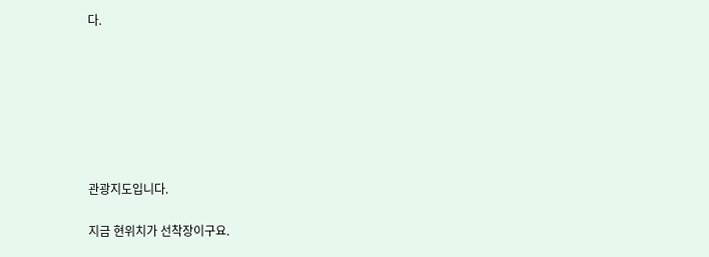다.







관광지도입니다.

지금 현위치가 선착장이구요.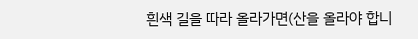흰색 길을 따라 올라가면(산을 올라야 합니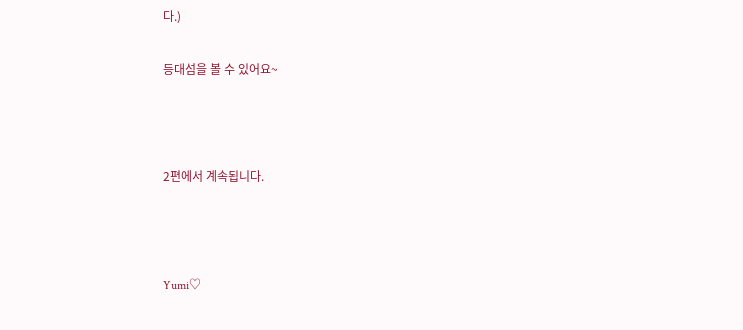다.)

등대섬을 볼 수 있어요~



2편에서 계속됩니다.



Yumi♡